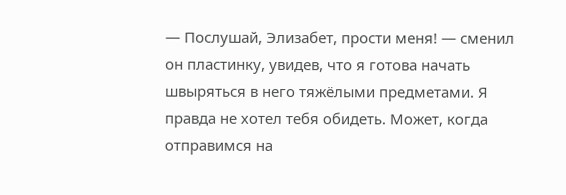— Послушай, Элизабет, прости меня! — сменил он пластинку, увидев, что я готова начать швыряться в него тяжёлыми предметами. Я правда не хотел тебя обидеть. Может, когда отправимся на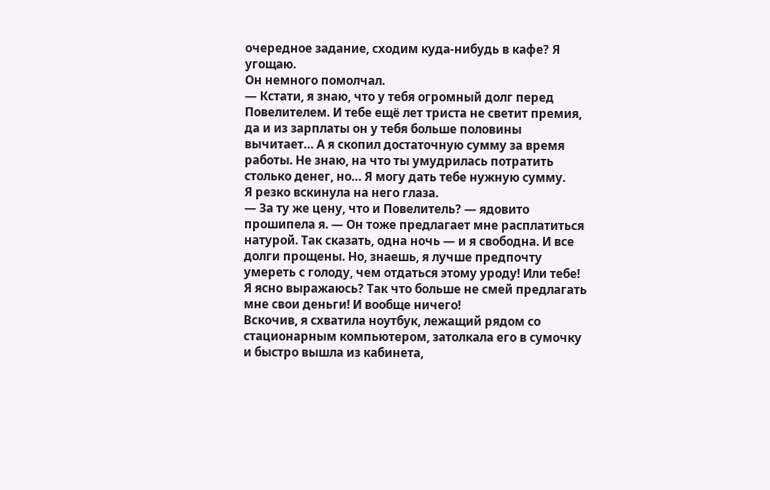очередное задание, сходим куда-нибудь в кафе? Я угощаю.
Он немного помолчал.
— Кстати, я знаю, что у тебя огромный долг перед Повелителем. И тебе ещё лет триста не светит премия, да и из зарплаты он у тебя больше половины вычитает… А я скопил достаточную сумму за время работы. Не знаю, на что ты умудрилась потратить столько денег, но… Я могу дать тебе нужную сумму.
Я резко вскинула на него глаза.
— За ту же цену, что и Повелитель? — ядовито прошипела я. — Он тоже предлагает мне расплатиться натурой. Так сказать, одна ночь — и я свободна. И все долги прощены. Но, знаешь, я лучше предпочту умереть с голоду, чем отдаться этому уроду! Или тебе! Я ясно выражаюсь? Так что больше не смей предлагать мне свои деньги! И вообще ничего!
Вскочив, я схватила ноутбук, лежащий рядом со стационарным компьютером, затолкала его в сумочку и быстро вышла из кабинета,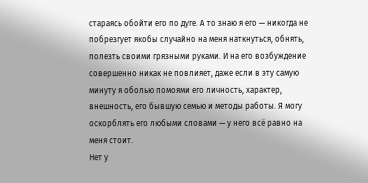стараясь обойти его по дуге. А то знаю я его — никогда не побрезгует якобы случайно на меня наткнуться, обнять, полезть своими грязными руками. И на его возбуждение совершенно никак не повлияет, даже если в эту самую минуту я оболью помоями его личность, характер, внешность, его бывшую семью и методы работы. Я могу оскорблять его любыми словами — у него всё равно на меня стоит.
Нет у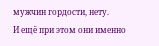мужчин гордости, нету.
И ещё при этом они именно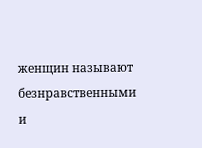женщин называют безнравственными и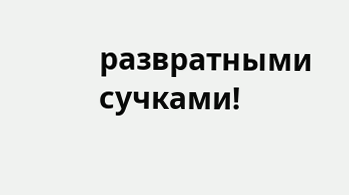развратными сучками!